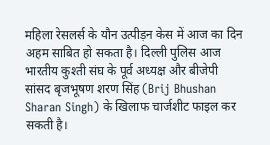महिला रेसलर्स के यौन उत्पीड़न केस में आज का दिन अहम साबित हो सकता है। दिल्ली पुलिस आज भारतीय कुश्ती संघ के पूर्व अध्यक्ष और बीजेपी सांसद बृजभूषण शरण सिंह (Brij Bhushan Sharan Singh) के खिलाफ चार्जशीट फाइल कर सकती है।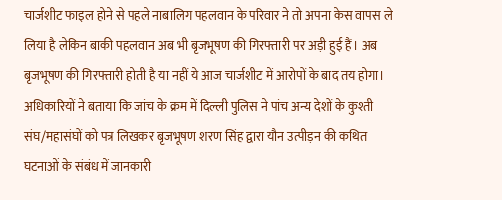चार्जशीट फाइल होने से पहले नाबालिग पहलवान के परिवार ने तो अपना केस वापस ले लिया है लेकिन बाकी पहलवान अब भी बृजभूषण की गिरफ्तारी पर अड़ी हुई हैं। अब बृजभूषण की गिरफ्तारी होती है या नहीं ये आज चार्जशीट में आरोपों के बाद तय होगा।
अधिकारियों ने बताया कि जांच के क्रम में दिल्ली पुलिस ने पांच अन्य देशों के कुश्ती संघ/महासंघों को पत्र लिखकर बृजभूषण शरण सिंह द्वारा यौन उत्पीड़न की कथित घटनाओं के संबंध में जानकारी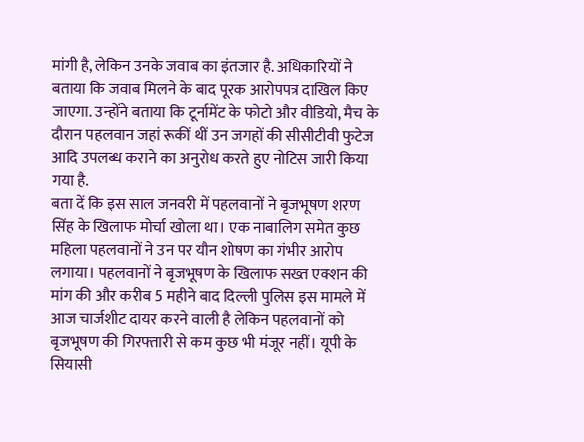मांगी है, लेकिन उनके जवाब का इंतजार है. अधिकारियों ने बताया कि जवाब मिलने के बाद पूरक आरोपपत्र दाखिल किए जाएगा. उन्होंने बताया कि टूर्नामेंट के फोटो और वीडियो, मैच के दौरान पहलवान जहां रूकीं थीं उन जगहों की सीसीटीवी फुटेज आदि उपलब्ध कराने का अनुरोध करते हुए नोटिस जारी किया गया है.
बता दें कि इस साल जनवरी में पहलवानों ने बृजभूषण शरण सिंह के खिलाफ मोर्चा खोला था। एक नाबालिग समेत कुछ महिला पहलवानों ने उन पर यौन शोषण का गंभीर आरोप लगाया। पहलवानों ने बृजभूषण के खिलाफ सख्त एक्शन की मांग की और करीब 5 महीने बाद दिल्ली पुलिस इस मामले में आज चार्जशीट दायर करने वाली है लेकिन पहलवानों को बृजभूषण की गिरफ्तारी से कम कुछ भी मंजूर नहीं। यूपी के सियासी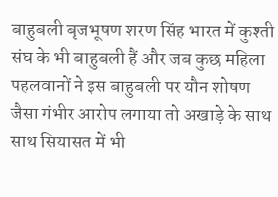बाहुबली बृजभूषण शरण सिंह भारत में कुश्ती संघ के भी बाहुबली हैं और जब कुछ महिला पहलवानों ने इस बाहुबली पर यौन शोषण जैसा गंभीर आरोप लगाया तो अखाड़े के साथ साथ सियासत में भी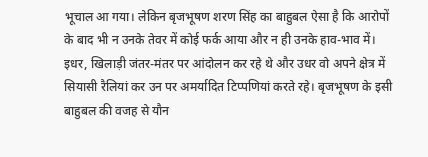भूचाल आ गया। लेकिन बृजभूषण शरण सिंह का बाहुबल ऐसा है कि आरोपों के बाद भी न उनके तेवर में कोई फर्क आया और न ही उनके हाव-भाव में। इधर, खिलाड़ी जंतर-मंतर पर आंदोलन कर रहे थे और उधर वो अपने क्षेत्र में सियासी रैलियां कर उन पर अमर्यादित टिप्पणियां करते रहे। बृजभूषण के इसी बाहुबल की वजह से यौन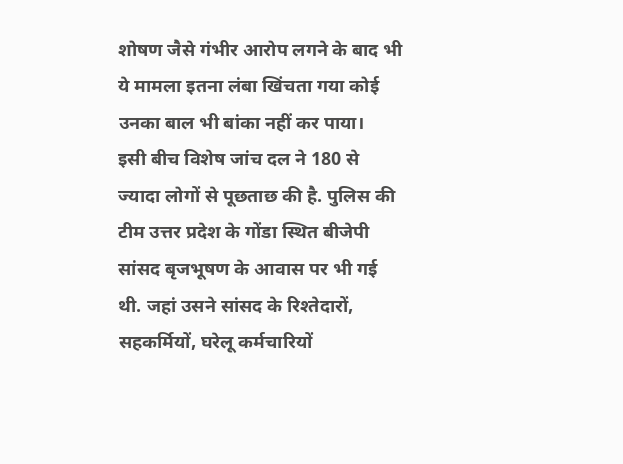शोषण जैसे गंभीर आरोप लगने के बाद भी ये मामला इतना लंबा खिंचता गया कोई उनका बाल भी बांका नहीं कर पाया।
इसी बीच विशेष जांच दल ने 180 से ज्यादा लोगों से पूछताछ की है. पुलिस की टीम उत्तर प्रदेश के गोंडा स्थित बीजेपी सांसद बृजभूषण के आवास पर भी गई थी. जहां उसने सांसद के रिश्तेदारों, सहकर्मियों, घरेलू कर्मचारियों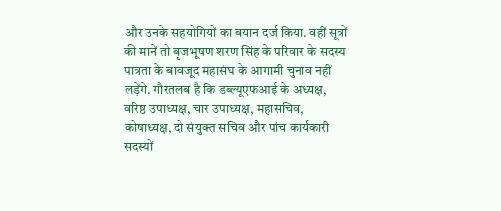और उनके सहयोगियों का बयान दर्ज किया. वहीं सूत्रों की मानें तो बृजभूषण शरण सिंह के परिवार के सदस्य पात्रता के बावजूद महासंघ के आगामी चुनाव नहीं लड़ेंगे. गौरतलब है कि डब्ल्यूएफआई के अध्यक्ष, वरिष्ठ उपाध्यक्ष, चार उपाध्यक्ष, महासचिव, कोषाध्यक्ष, दो संयुक्त सचिव और पांच कार्यकारी सदस्यों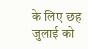के लिए छह जुलाई को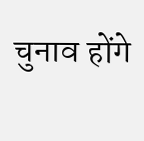चुनाव होंगे